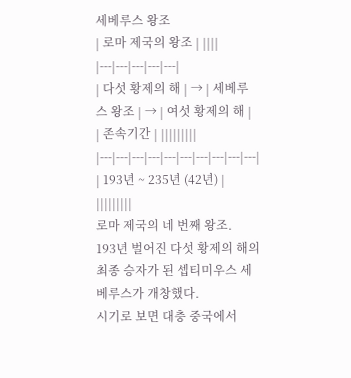세베루스 왕조
| 로마 제국의 왕조 | ||||
|---|---|---|---|---|
| 다섯 황제의 해 | → | 세베루스 왕조 | → | 여섯 황제의 해 |
| 존속기간 | |||||||||
|---|---|---|---|---|---|---|---|---|---|
| 193년 ~ 235년 (42년) | |||||||||
로마 제국의 네 번째 왕조.
193년 벌어진 다섯 황제의 해의 최종 승자가 된 셉티미우스 세베루스가 개창했다.
시기로 보면 대충 중국에서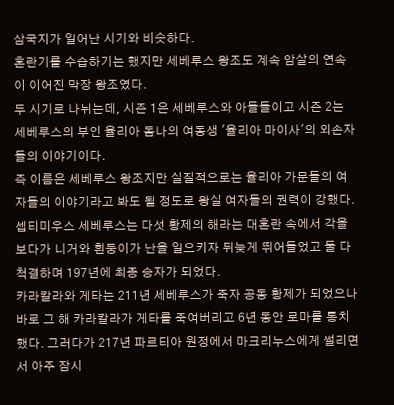삼국지가 일어난 시기와 비슷하다.
혼란기를 수습하기는 했지만 세베루스 왕조도 계속 암살의 연속이 이어진 막장 왕조였다.
두 시기로 나뉘는데, 시즌 1은 세베루스와 아들들이고 시즌 2는 세베루스의 부인 율리아 돔나의 여동생 '율리아 마이사'의 외손자들의 이야기이다.
즉 이름은 세베루스 왕조지만 실질적으로는 율리아 가문들의 여자들의 이야기라고 봐도 될 정도로 왕실 여자들의 권력이 강했다.
셉티미우스 세베루스는 다섯 황제의 해라는 대혼란 속에서 각을 보다가 니거와 흰둥이가 난을 일으키자 뒤늦게 뛰어들었고 둘 다 척결하며 197년에 최종 승자가 되었다.
카라칼라와 게타는 211년 세베루스가 죽자 공동 황제가 되었으나 바로 그 해 카라칼라가 게타를 죽여버리고 6년 동안 로마를 통치했다. 그러다가 217년 파르티아 원정에서 마크리누스에게 썰리면서 아주 잠시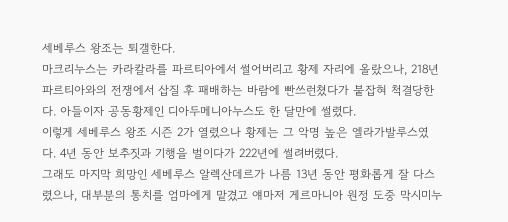세베루스 왕조는 퇴갤한다.
마크리누스는 카라칼라를 파르티아에서 썰어버리고 황제 자리에 올랐으나, 218년 파르티아와의 전쟁에서 삽질 후 패배하는 바람에 빤쓰런쳤다가 붙잡혀 척결당한다. 아들이자 공동황제인 디아두메니아누스도 한 달만에 썰렸다.
이렇게 세베루스 왕조 시즌 2가 열렸으나 황제는 그 악명 높은 엘라가발루스였다. 4년 동안 보추짓과 기행을 벌이다가 222년에 썰려버렸다.
그래도 마지막 희망인 세베루스 알렉산데르가 나름 13년 동안 평화롭게 잘 다스렸으나, 대부분의 통치를 엄마에게 맡겼고 얘마저 게르마니아 원정 도중 막시미누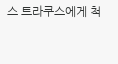스 트라쿠스에게 척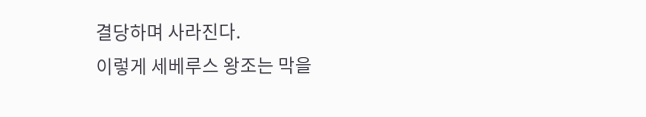결당하며 사라진다.
이렇게 세베루스 왕조는 막을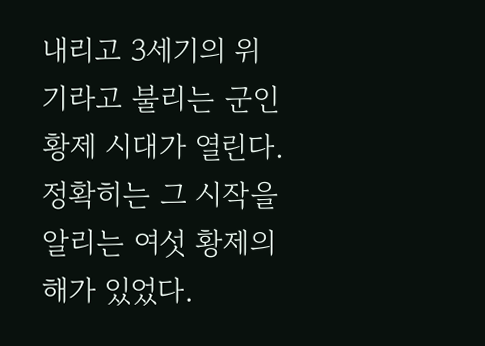내리고 3세기의 위기라고 불리는 군인 황제 시대가 열린다. 정확히는 그 시작을 알리는 여섯 황제의 해가 있었다.